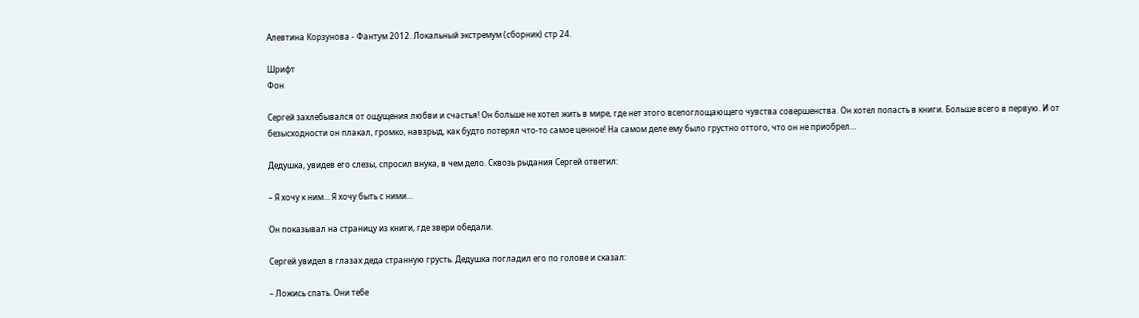Алевтина Корзунова - Фантум 2012. Локальный экстремум (сборник) стр 24.

Шрифт
Фон

Сергей захлебывался от ощущения любви и счастья! Он больше не хотел жить в мире, где нет этого всепоглощающего чувства совершенства. Он хотел попасть в книги. Больше всего в первую. И от безысходности он плакал, громко, навзрыд, как будто потерял что-то самое ценное! На самом деле ему было грустно оттого, что он не приобрел…

Дедушка, увидев его слезы, спросил внука, в чем дело. Сквозь рыдания Сергей ответил:

– Я хочу к ним… Я хочу быть с ними…

Он показывал на страницу из книги, где звери обедали.

Сергей увидел в глазах деда странную грусть. Дедушка погладил его по голове и сказал:

– Ложись спать. Они тебе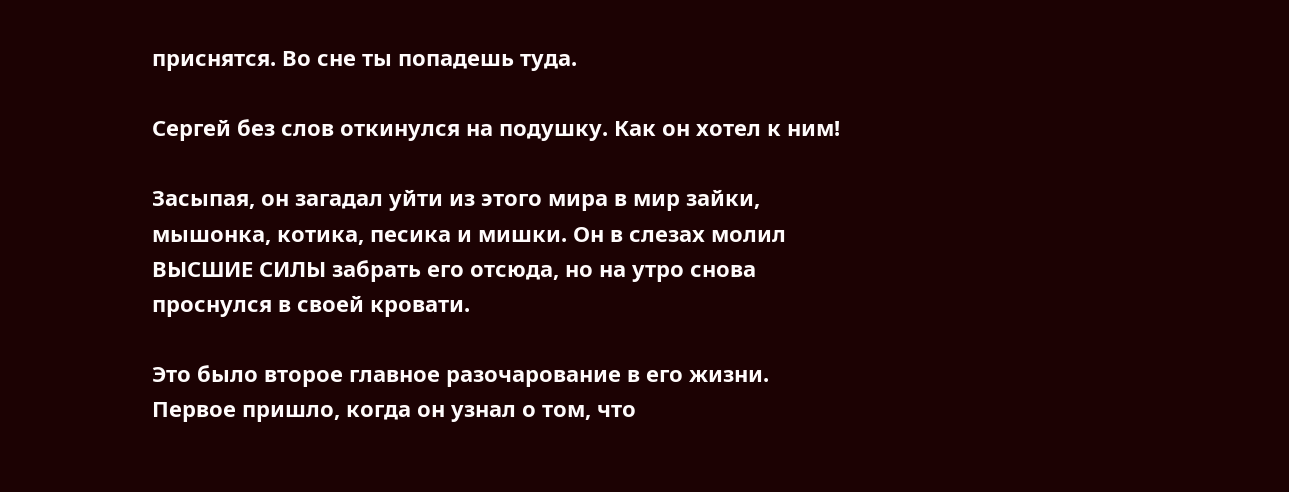приснятся. Во сне ты попадешь туда.

Сергей без слов откинулся на подушку. Как он хотел к ним!

Засыпая, он загадал уйти из этого мира в мир зайки, мышонка, котика, песика и мишки. Он в слезах молил ВЫСШИЕ СИЛЫ забрать его отсюда, но на утро снова проснулся в своей кровати.

Это было второе главное разочарование в его жизни. Первое пришло, когда он узнал о том, что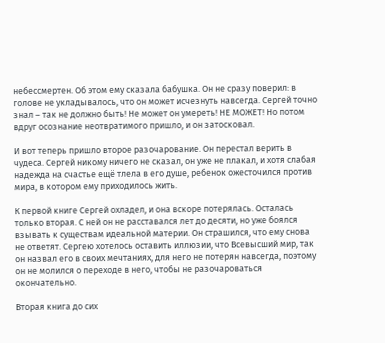небессмертен. Об этом ему сказала бабушка. Он не сразу поверил: в голове не укладывалось, что он может исчезнуть навсегда. Сергей точно знал – так не должно быть! Не может он умереть! НЕ МОЖЕТ! Но потом вдруг осознание неотвратимого пришло, и он затосковал.

И вот теперь пришло второе разочарование. Он перестал верить в чудеса. Сергей никому ничего не сказал, он уже не плакал, и хотя слабая надежда на счастье ещё тлела в его душе, ребенок ожесточился против мира, в котором ему приходилось жить.

К первой книге Сергей охладел, и она вскоре потерялась. Осталась только вторая. С ней он не расставался лет до десяти, но уже боялся взывать к существам идеальной материи. Он страшился, что ему снова не ответят. Сергею хотелось оставить иллюзии, что Всевысший мир, так он назвал его в своих мечтаниях, для него не потерян навсегда, поэтому он не молился о переходе в него, чтобы не разочароваться окончательно.

Вторая книга до сих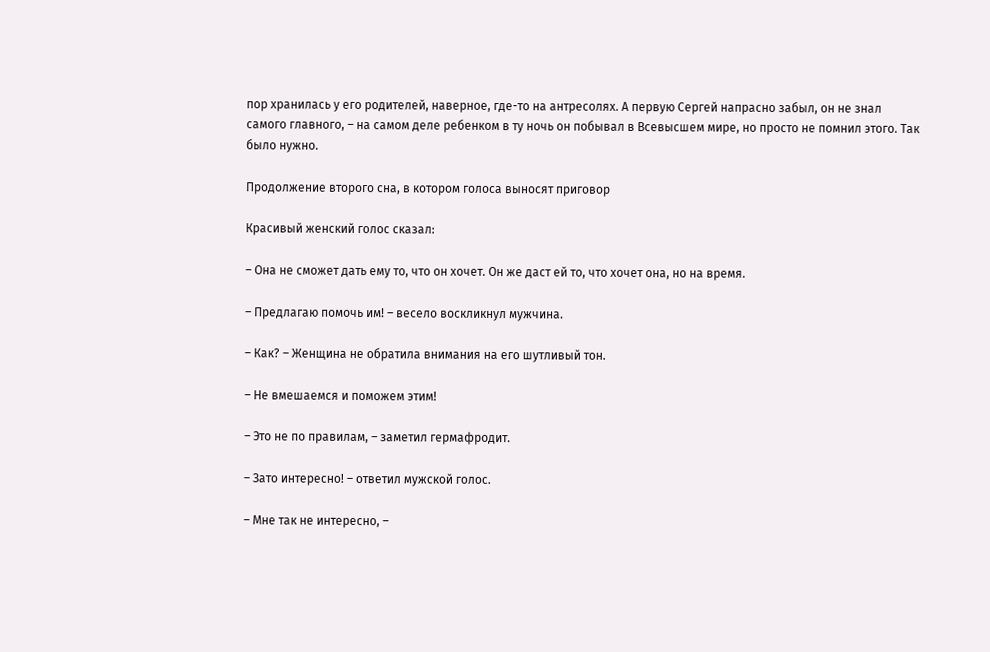пор хранилась у его родителей, наверное, где-то на антресолях. А первую Сергей напрасно забыл, он не знал самого главного, – на самом деле ребенком в ту ночь он побывал в Всевысшем мире, но просто не помнил этого. Так было нужно.

Продолжение второго сна, в котором голоса выносят приговор

Красивый женский голос сказал:

– Она не сможет дать ему то, что он хочет. Он же даст ей то, что хочет она, но на время.

– Предлагаю помочь им! – весело воскликнул мужчина.

– Как? – Женщина не обратила внимания на его шутливый тон.

– Не вмешаемся и поможем этим!

– Это не по правилам, – заметил гермафродит.

– Зато интересно! – ответил мужской голос.

– Мне так не интересно, –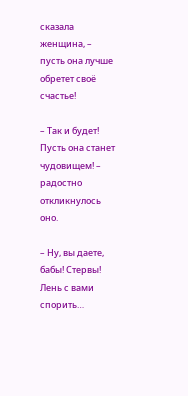сказала женщина, – пусть она лучше обретет своё счастье!

– Так и будет! Пусть она станет чудовищем! – радостно откликнулось оно.

– Ну, вы даете, бабы! Стервы! Лень с вами спорить…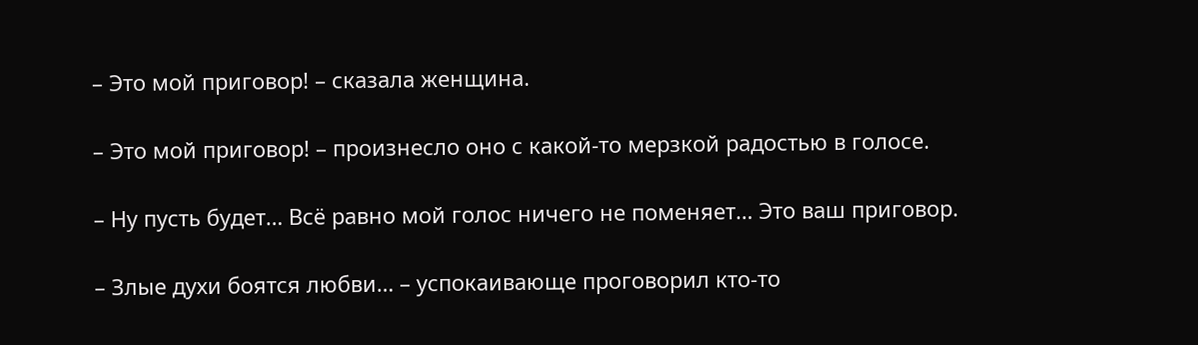– Это мой приговор! – сказала женщина.

– Это мой приговор! – произнесло оно с какой-то мерзкой радостью в голосе.

– Ну пусть будет… Всё равно мой голос ничего не поменяет… Это ваш приговор.

– Злые духи боятся любви… – успокаивающе проговорил кто-то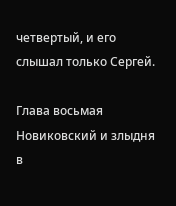четвертый, и его слышал только Сергей.

Глава восьмая
Новиковский и злыдня в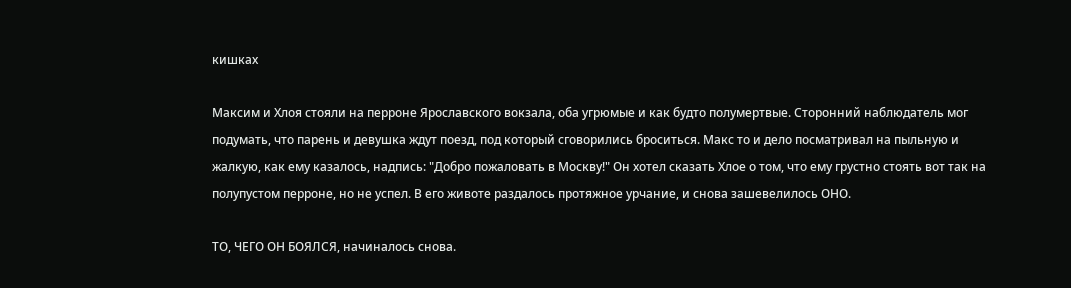кишках

Максим и Хлоя стояли на перроне Ярославского вокзала, оба угрюмые и как будто полумертвые. Сторонний наблюдатель мог подумать, что парень и девушка ждут поезд, под который сговорились броситься. Макс то и дело посматривал на пыльную и жалкую, как ему казалось, надпись: "Добро пожаловать в Москву!" Он хотел сказать Хлое о том, что ему грустно стоять вот так на полупустом перроне, но не успел. В его животе раздалось протяжное урчание, и снова зашевелилось ОНО.

ТО, ЧЕГО ОН БОЯЛСЯ, начиналось снова.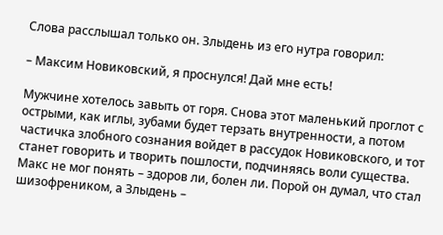Слова расслышал только он. Злыдень из его нутра говорил:

– Максим Новиковский, я проснулся! Дай мне есть!

Мужчине хотелось завыть от горя. Снова этот маленький проглот с острыми, как иглы, зубами будет терзать внутренности, а потом частичка злобного сознания войдет в рассудок Новиковского, и тот станет говорить и творить пошлости, подчиняясь воли существа. Макс не мог понять – здоров ли, болен ли. Порой он думал, что стал шизофреником, а Злыдень –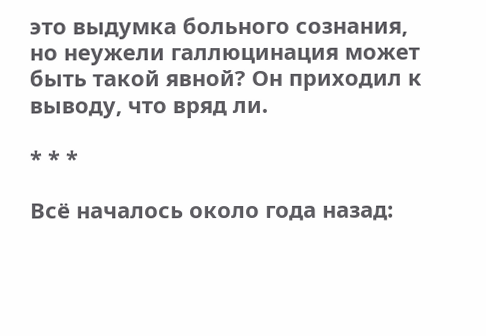это выдумка больного сознания, но неужели галлюцинация может быть такой явной? Он приходил к выводу, что вряд ли.

* * *

Всё началось около года назад: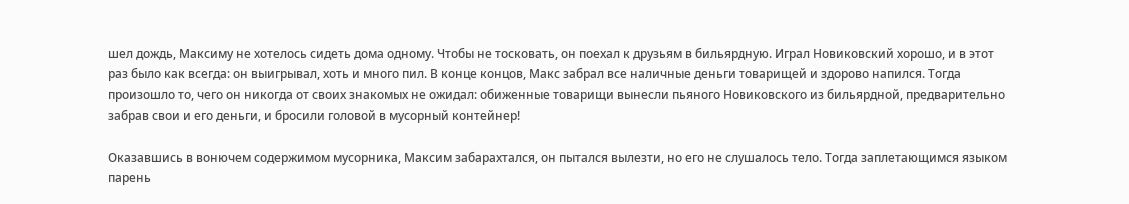шел дождь, Максиму не хотелось сидеть дома одному. Чтобы не тосковать, он поехал к друзьям в бильярдную. Играл Новиковский хорошо, и в этот раз было как всегда: он выигрывал, хоть и много пил. В конце концов, Макс забрал все наличные деньги товарищей и здорово напился. Тогда произошло то, чего он никогда от своих знакомых не ожидал: обиженные товарищи вынесли пьяного Новиковского из бильярдной, предварительно забрав свои и его деньги, и бросили головой в мусорный контейнер!

Оказавшись в вонючем содержимом мусорника, Максим забарахтался, он пытался вылезти, но его не слушалось тело. Тогда заплетающимся языком парень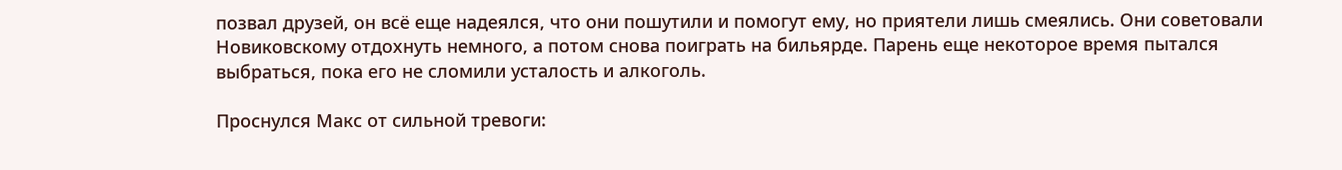позвал друзей, он всё еще надеялся, что они пошутили и помогут ему, но приятели лишь смеялись. Они советовали Новиковскому отдохнуть немного, а потом снова поиграть на бильярде. Парень еще некоторое время пытался выбраться, пока его не сломили усталость и алкоголь.

Проснулся Макс от сильной тревоги: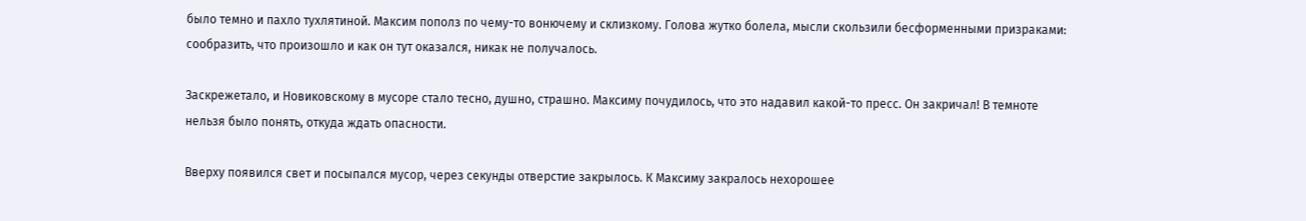было темно и пахло тухлятиной. Максим пополз по чему-то вонючему и склизкому. Голова жутко болела, мысли скользили бесформенными призраками: сообразить, что произошло и как он тут оказался, никак не получалось.

Заскрежетало, и Новиковскому в мусоре стало тесно, душно, страшно. Максиму почудилось, что это надавил какой-то пресс. Он закричал! В темноте нельзя было понять, откуда ждать опасности.

Вверху появился свет и посыпался мусор, через секунды отверстие закрылось. К Максиму закралось нехорошее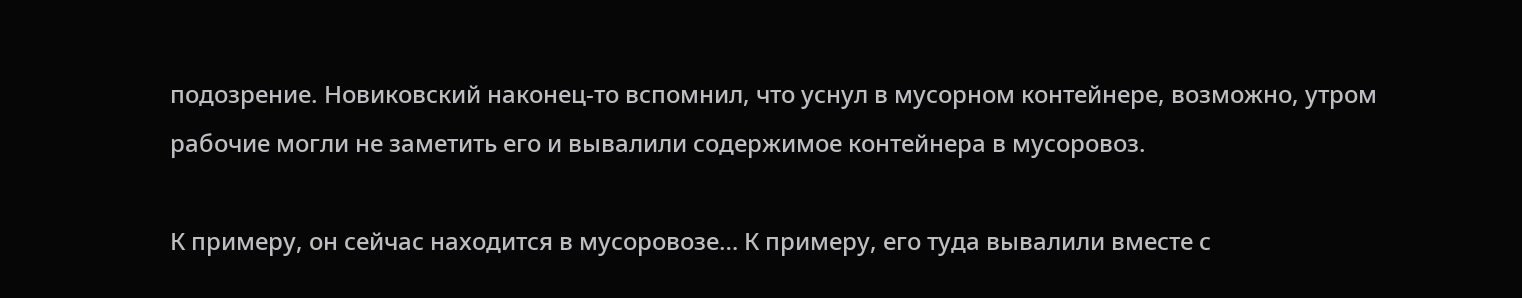подозрение. Новиковский наконец-то вспомнил, что уснул в мусорном контейнере, возможно, утром рабочие могли не заметить его и вывалили содержимое контейнера в мусоровоз.

К примеру, он сейчас находится в мусоровозе… К примеру, его туда вывалили вместе с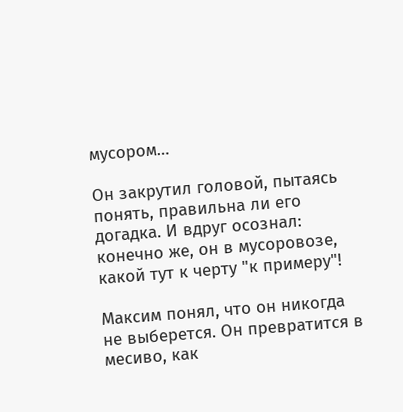мусором…

Он закрутил головой, пытаясь понять, правильна ли его догадка. И вдруг осознал: конечно же, он в мусоровозе, какой тут к черту "к примеру"!

Максим понял, что он никогда не выберется. Он превратится в месиво, как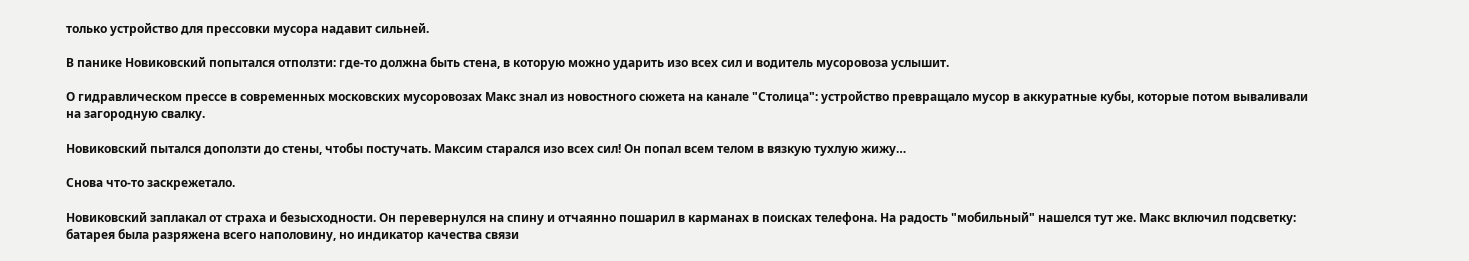только устройство для прессовки мусора надавит сильней.

В панике Новиковский попытался отползти: где-то должна быть стена, в которую можно ударить изо всех сил и водитель мусоровоза услышит.

О гидравлическом прессе в современных московских мусоровозах Макс знал из новостного сюжета на канале "Столица": устройство превращало мусор в аккуратные кубы, которые потом вываливали на загородную свалку.

Новиковский пытался доползти до стены, чтобы постучать. Максим старался изо всех сил! Он попал всем телом в вязкую тухлую жижу…

Снова что-то заскрежетало.

Новиковский заплакал от страха и безысходности. Он перевернулся на спину и отчаянно пошарил в карманах в поисках телефона. На радость "мобильный" нашелся тут же. Макс включил подсветку: батарея была разряжена всего наполовину, но индикатор качества связи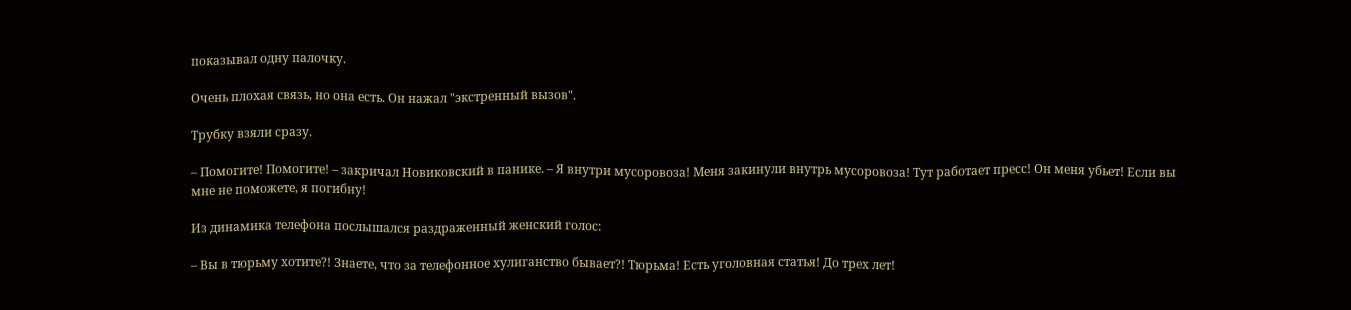показывал одну палочку.

Очень плохая связь, но она есть. Он нажал "экстренный вызов".

Трубку взяли сразу.

– Помогите! Помогите! – закричал Новиковский в панике. – Я внутри мусоровоза! Меня закинули внутрь мусоровоза! Тут работает пресс! Он меня убьет! Если вы мне не поможете, я погибну!

Из динамика телефона послышался раздраженный женский голос:

– Вы в тюрьму хотите?! Знаете, что за телефонное хулиганство бывает?! Тюрьма! Есть уголовная статья! До трех лет!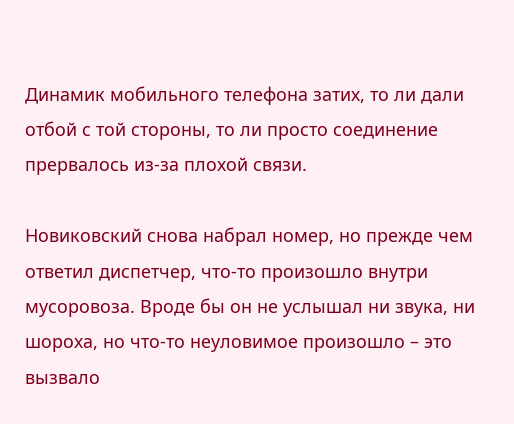Динамик мобильного телефона затих, то ли дали отбой с той стороны, то ли просто соединение прервалось из-за плохой связи.

Новиковский снова набрал номер, но прежде чем ответил диспетчер, что-то произошло внутри мусоровоза. Вроде бы он не услышал ни звука, ни шороха, но что-то неуловимое произошло – это вызвало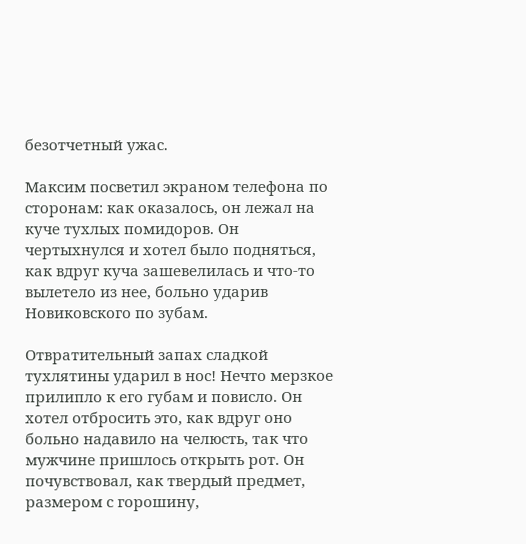безотчетный ужас.

Максим посветил экраном телефона по сторонам: как оказалось, он лежал на куче тухлых помидоров. Он чертыхнулся и хотел было подняться, как вдруг куча зашевелилась и что-то вылетело из нее, больно ударив Новиковского по зубам.

Отвратительный запах сладкой тухлятины ударил в нос! Нечто мерзкое прилипло к его губам и повисло. Он хотел отбросить это, как вдруг оно больно надавило на челюсть, так что мужчине пришлось открыть рот. Он почувствовал, как твердый предмет, размером с горошину,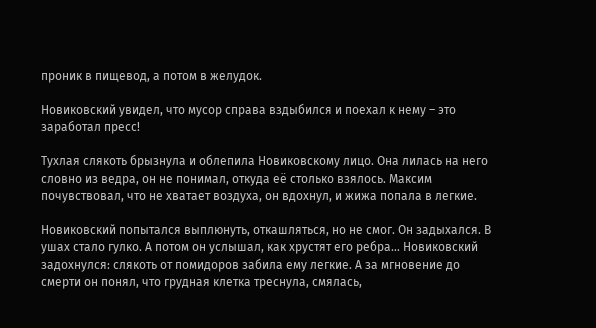проник в пищевод, а потом в желудок.

Новиковский увидел, что мусор справа вздыбился и поехал к нему – это заработал пресс!

Тухлая слякоть брызнула и облепила Новиковскому лицо. Она лилась на него словно из ведра, он не понимал, откуда её столько взялось. Максим почувствовал, что не хватает воздуха, он вдохнул, и жижа попала в легкие.

Новиковский попытался выплюнуть, откашляться, но не смог. Он задыхался. В ушах стало гулко. А потом он услышал, как хрустят его ребра… Новиковский задохнулся: слякоть от помидоров забила ему легкие. А за мгновение до смерти он понял, что грудная клетка треснула, смялась,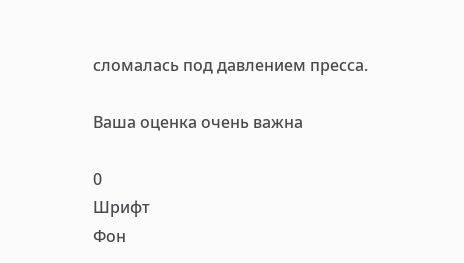сломалась под давлением пресса.

Ваша оценка очень важна

0
Шрифт
Фон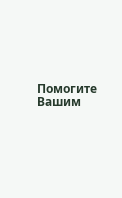Помогите Вашим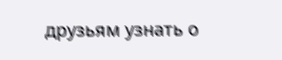друзьям узнать о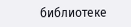библиотеке